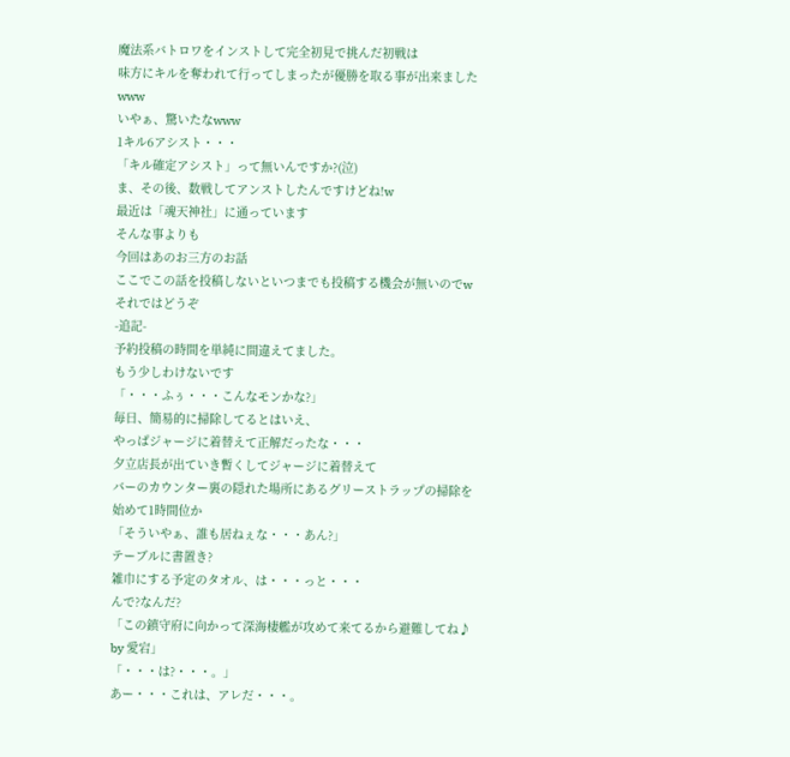魔法系バトロワをインストして完全初見で挑んだ初戦は
味方にキルを奪われて行ってしまったが優勝を取る事が出来ましたwww
いやぁ、驚いたなwww
1キル6アシスト・・・
「キル確定アシスト」って無いんですか?(泣)
ま、その後、数戦してアンストしたんですけどね!w
最近は「魂天神社」に通っています
そんな事よりも
今回はあのお三方のお話
ここでこの話を投稿しないといつまでも投稿する機会が無いのでw
それではどうぞ
-追記-
予約投稿の時間を単純に間違えてました。
もう少しわけないです
「・・・ふぅ・・・こんなモンかな?」
毎日、簡易的に掃除してるとはいえ、
やっぱジャージに着替えて正解だったな・・・
夕立店長が出ていき暫くしてジャージに着替えて
バーのカウンター裏の隠れた場所にあるグリーストラップの掃除を始めて1時間位か
「そういやぁ、誰も居ねぇな・・・あん?」
テーブルに書置き?
雑巾にする予定のタオル、は・・・っと・・・
んで?なんだ?
「この鎮守府に向かって深海棲艦が攻めて来てるから避難してね♪ by 愛宕」
「・・・は?・・・。」
あー・・・これは、アレだ・・・。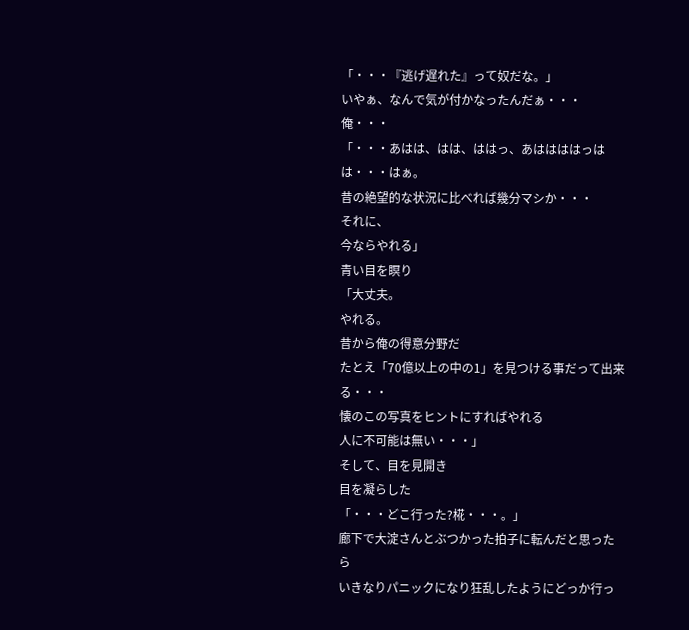「・・・『逃げ遅れた』って奴だな。」
いやぁ、なんで気が付かなったんだぁ・・・俺・・・
「・・・あはは、はは、ははっ、あははははっはは・・・はぁ。
昔の絶望的な状況に比べれば幾分マシか・・・
それに、
今ならやれる」
青い目を瞑り
「大丈夫。
やれる。
昔から俺の得意分野だ
たとえ「70億以上の中の1」を見つける事だって出来る・・・
懐のこの写真をヒントにすればやれる
人に不可能は無い・・・」
そして、目を見開き
目を凝らした
「・・・どこ行った?椛・・・。」
廊下で大淀さんとぶつかった拍子に転んだと思ったら
いきなりパニックになり狂乱したようにどっか行っ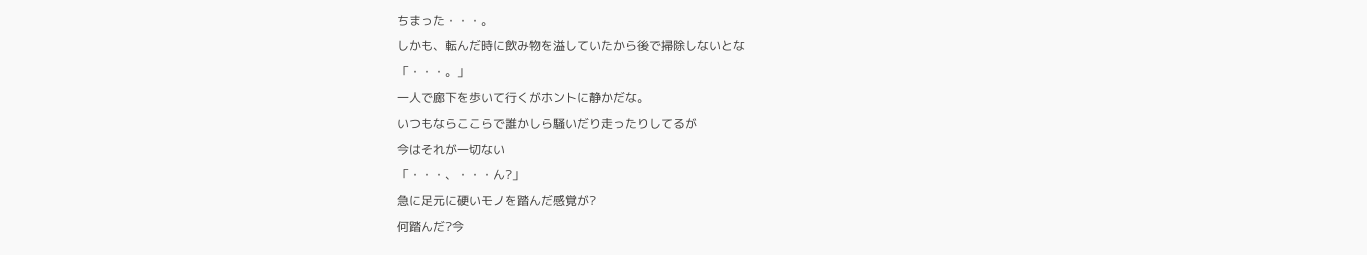ちまった・・・。
しかも、転んだ時に飲み物を溢していたから後で掃除しないとな
「・・・。」
一人で廊下を歩いて行くがホントに静かだな。
いつもならここらで誰かしら騒いだり走ったりしてるが
今はそれが一切ない
「・・・、・・・ん?」
急に足元に硬いモノを踏んだ感覚が?
何踏んだ?今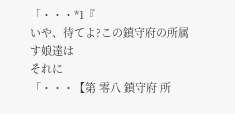「・・・*1『
いや、待てよ?この鎮守府の所属す娘達は
それに
「・・・【第 零八 鎮守府 所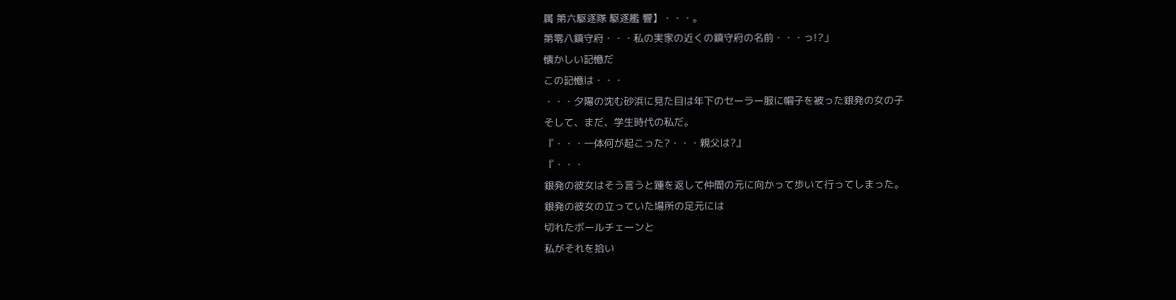属 第六駆逐隊 駆逐艦 響】・・・。
第零八鎮守府・・・私の実家の近くの鎮守府の名前・・・っ!?」
懐かしい記憶だ
この記憶は・・・
・・・夕陽の沈む砂浜に見た目は年下のセーラー服に帽子を被った銀発の女の子
そして、まだ、学生時代の私だ。
『・・・一体何が起こった?・・・親父は?』
『・・・
銀発の彼女はそう言うと踵を返して仲間の元に向かって歩いて行ってしまった。
銀発の彼女の立っていた場所の足元には
切れたボールチェーンと
私がそれを拾い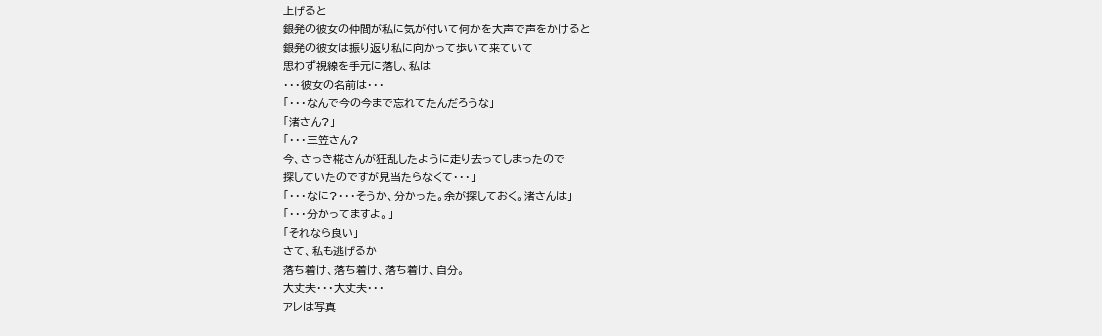上げると
銀発の彼女の仲間が私に気が付いて何かを大声で声をかけると
銀発の彼女は振り返り私に向かって歩いて来ていて
思わず視線を手元に落し、私は
・・・彼女の名前は・・・
「・・・なんで今の今まで忘れてたんだろうな」
「渚さん?」
「・・・三笠さん?
今、さっき椛さんが狂乱したように走り去ってしまったので
探していたのですが見当たらなくて・・・」
「・・・なに?・・・そうか、分かった。余が探しておく。渚さんは」
「・・・分かってますよ。」
「それなら良い」
さて、私も逃げるか
落ち着け、落ち着け、落ち着け、自分。
大丈夫・・・大丈夫・・・
アレは写真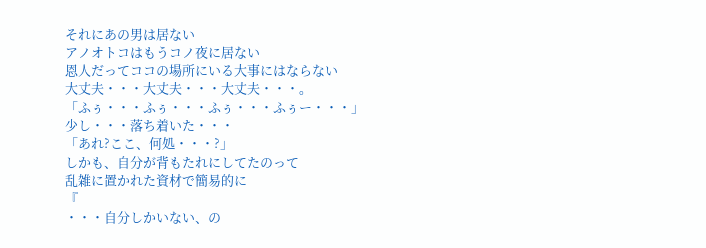それにあの男は居ない
アノオトコはもうコノ夜に居ない
恩人だってココの場所にいる大事にはならない
大丈夫・・・大丈夫・・・大丈夫・・・。
「ふぅ・・・ふぅ・・・ふぅ・・・ふぅー・・・」
少し・・・落ち着いた・・・
「あれ?ここ、何処・・・?」
しかも、自分が背もたれにしてたのって
乱雑に置かれた資材で簡易的に
『
・・・自分しかいない、の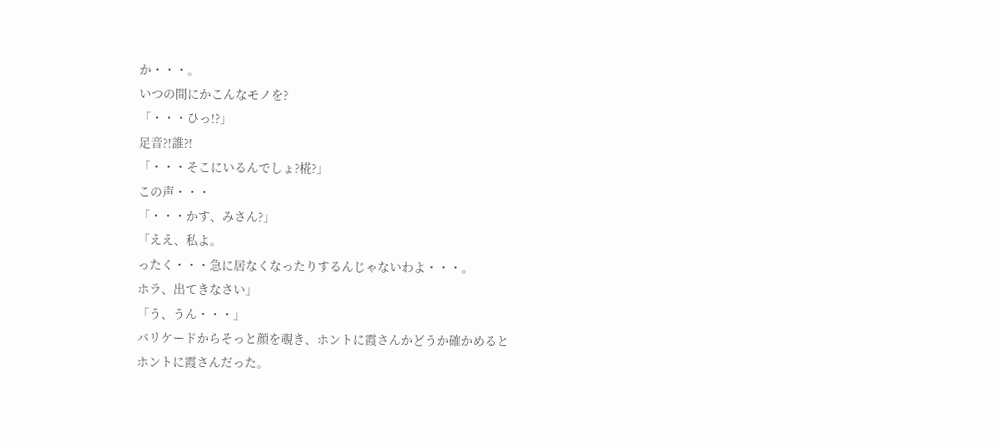か・・・。
いつの間にかこんなモノを?
「・・・ひっ!?」
足音?!誰?!
「・・・そこにいるんでしょ?椛?」
この声・・・
「・・・かす、みさん?」
「ええ、私よ。
ったく・・・急に居なくなったりするんじゃないわよ・・・。
ホラ、出てきなさい」
「う、うん・・・」
バリケードからそっと顔を覗き、ホントに霞さんかどうか確かめると
ホントに霞さんだった。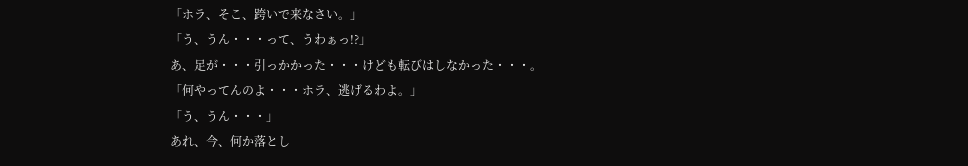「ホラ、そこ、跨いで来なさい。」
「う、うん・・・って、うわぁっ!?」
あ、足が・・・引っかかった・・・けども転びはしなかった・・・。
「何やってんのよ・・・ホラ、逃げるわよ。」
「う、うん・・・」
あれ、今、何か落とし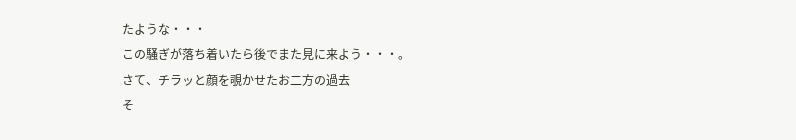たような・・・
この騒ぎが落ち着いたら後でまた見に来よう・・・。
さて、チラッと顔を覗かせたお二方の過去
そ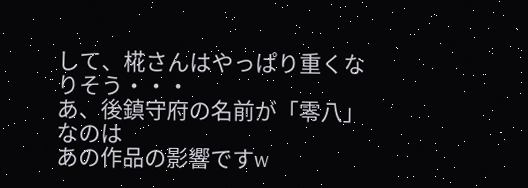して、椛さんはやっぱり重くなりそう・・・
あ、後鎮守府の名前が「零八」なのは
あの作品の影響ですw